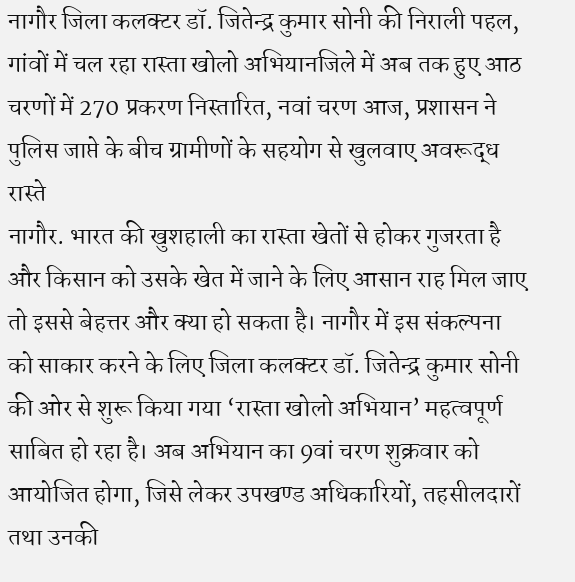नागौर जिला कलक्टर डॉ. जितेन्द्र कुमार सोनी की निराली पहल, गांवों में चल रहा रास्ता खोलो अभियानजिले में अब तक हुए आठ चरणों में 270 प्रकरण निस्तारित, नवां चरण आज, प्रशासन ने पुलिस जाप्ते के बीच ग्रामीणों के सहयोग से खुलवाए अवरूद्ध रास्ते
नागौर. भारत की खुशहाली का रास्ता खेतों से होकर गुजरता है और किसान को उसके खेत में जाने के लिए आसान राह मिल जाए तो इससे बेहत्तर और क्या हो सकता है। नागौर में इस संकल्पना को साकार करने के लिए जिला कलक्टर डॉ. जितेन्द्र कुमार सोनी की ओर से शुरू किया गया ‘रास्ता खोलो अभियान’ महत्वपूर्ण साबित हो रहा है। अब अभियान का 9वां चरण शुक्रवार को आयोजित होगा, जिसे लेकर उपखण्ड अधिकारियों, तहसीलदारों तथा उनकी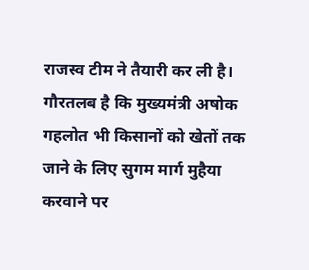राजस्व टीम ने तैयारी कर ली है।
गौरतलब है कि मुख्यमंत्री अषोक गहलोत भी किसानों को खेतों तक जाने के लिए सुगम मार्ग मुहैया करवाने पर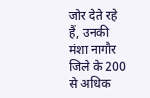जोर देते रहे हैं, उनकी मंशा नागौर जिले के 200 से अधिक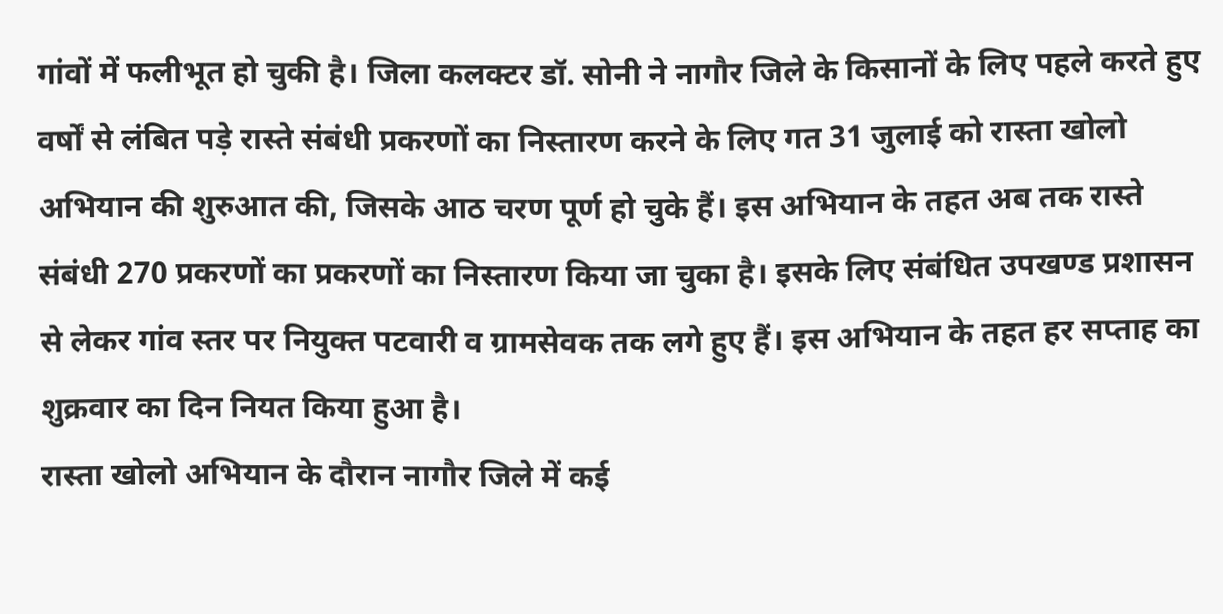गांवों में फलीभूत हो चुकी है। जिला कलक्टर डॉ. सोनी ने नागौर जिले के किसानों के लिए पहले करते हुए वर्षों से लंबित पड़े रास्ते संबंधी प्रकरणों का निस्तारण करने के लिए गत 31 जुलाई को रास्ता खोलो अभियान की शुरुआत की, जिसके आठ चरण पूर्ण हो चुके हैं। इस अभियान के तहत अब तक रास्ते संबंधी 270 प्रकरणों का प्रकरणों का निस्तारण किया जा चुका है। इसके लिए संबंधित उपखण्ड प्रशासन से लेकर गांव स्तर पर नियुक्त पटवारी व ग्रामसेवक तक लगे हुए हैं। इस अभियान के तहत हर सप्ताह का शुक्रवार का दिन नियत किया हुआ है।
रास्ता खोलो अभियान के दौरान नागौर जिले में कई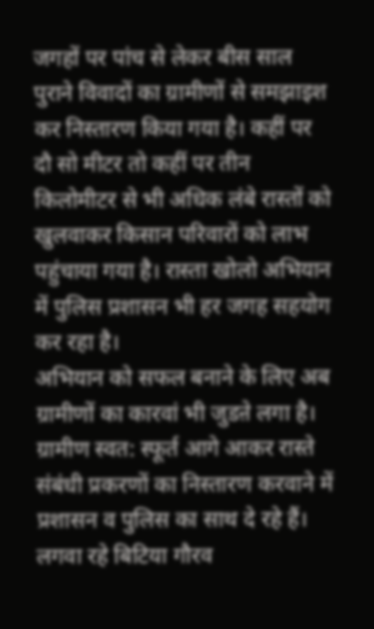जगहों पर पांच से लेकर बीस साल पुराने विवादों का ग्रामीणों से समझाइश कर निस्तारण किया गया है। कहीं पर दौ सो मीटर तो कहीं पर तीन किलोमीटर से भी अधिक लंबे रास्तों को खुलवाकर किसान परिवारों को लाभ पहुंचाया गया है। रास्ता खोलो अभियान में पुलिस प्रशासन भी हर जगह सहयोग कर रहा है।
अभियान को सफल बनाने के लिए अब ग्रामीणों का कारवां भी जुडऩे लगा है। ग्रामीण स्वत: स्फूर्त आगे आकर रास्ते संबंधी प्रकरणों का निस्तारण करवाने में प्रशासन व पुलिस का साथ दे रहे हैं।
लगवा रहे बिटिया गौरव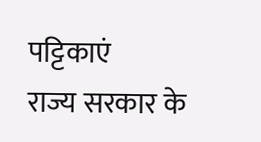पट्टिकाएं
राज्य सरकार के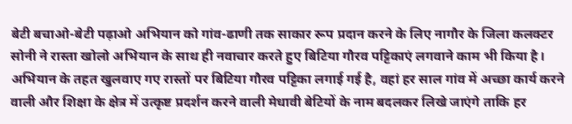बेटी बचाओ-बेटी पढ़ाओ अभियान को गांव-ढाणी तक साकार रूप प्रदान करने के लिए नागौर के जिला कलक्टर सोनी ने रास्ता खोलो अभियान के साथ ही नवाचार करते हुए बिटिया गौरव पट्टिकाएं लगवाने काम भी किया है। अभियान के तहत खुलवाए गए रास्तों पर बिटिया गौरव पट्टिका लगाई गई है, वहां हर साल गांव में अच्छा कार्य करने वाली और शिक्षा के क्षेत्र में उत्कृष्ट प्रदर्शन करने वाली मेधावी बेटियों के नाम बदलकर लिखे जाएंगे ताकि हर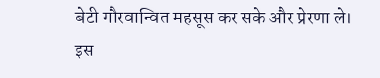बेटी गौरवान्वित महसूस कर सके और प्रेरणा ले। इस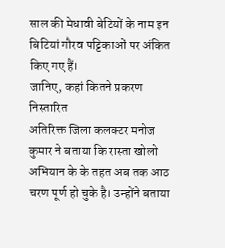साल की मेधावी बेटियों के नाम इन बिटियां गौरव पट्टिकाओं पर अंकित किए गए हैं।
जानिए, कहां कितने प्रकरण निस्तारित
अतिरिक्त जिला कलक्टर मनोज कुमार ने बताया कि रास्ता खोलो अभियान के के तहत अब तक आठ चरण पूर्ण हो चुके है। उन्होंने बताया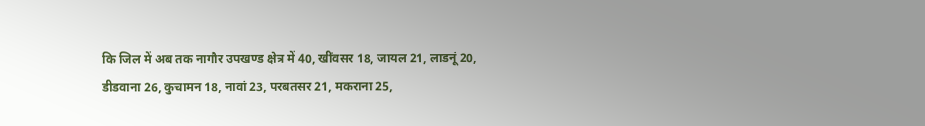कि जिल में अब तक नागौर उपखण्ड क्षेत्र में 40, खींवसर 18, जायल 21, लाडनूं 20, डीडवाना 26, कुचामन 18, नावां 23, परबतसर 21, मकराना 25,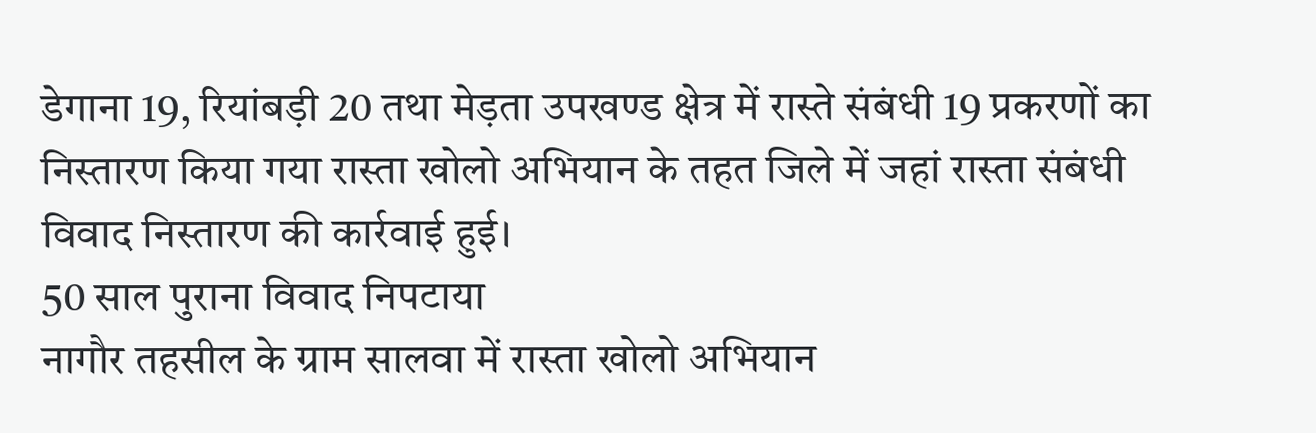डेगाना 19, रियांबड़ी 20 तथा मेड़ता उपखण्ड क्षेत्र में रास्ते संबंधी 19 प्रकरणों का निस्तारण किया गया रास्ता खोलो अभियान के तहत जिले में जहां रास्ता संबंधी विवाद निस्तारण की कार्रवाई हुई।
50 साल पुराना विवाद निपटाया
नागौर तहसील के ग्राम सालवा में रास्ता खोलो अभियान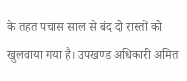के तहत पचास साल से बंद दो रास्तों को खुलवाया गया है। उपखण्ड अधिकारी अमित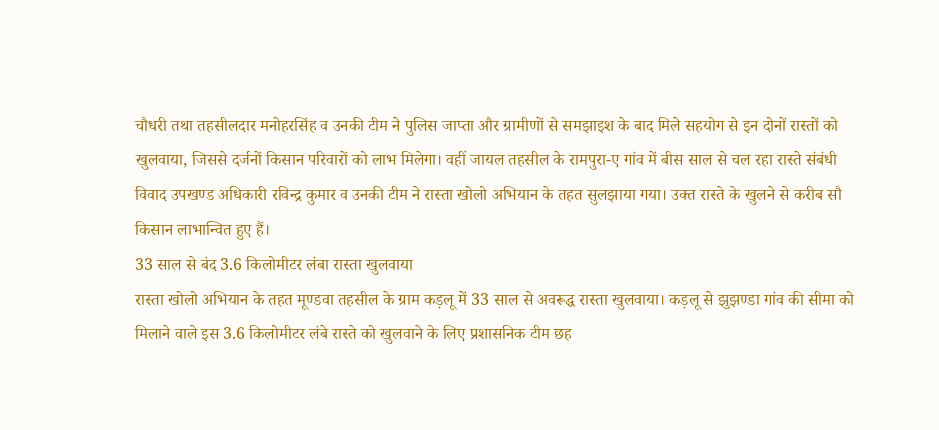चौधरी तथा तहसीलदार मनोहरसिंह व उनकी टीम ने पुलिस जाप्ता और ग्रामीणों से समझाइश के बाद मिले सहयोग से इन दोनों रास्तों को खुलवाया, जिससे दर्जनों किसान परिवारों को लाभ मिलेगा। वहीं जायल तहसील के रामपुरा-ए गांव में बीस साल से चल रहा रास्ते संबंधी विवाद उपखण्ड अधिकारी रविन्द्र कुमार व उनकी टीम ने रास्ता खोलो अभियान के तहत सुलझाया गया। उक्त रास्ते के खुलने से करीब सौ किसान लाभान्वित हुए हैं।
33 साल से बंद 3.6 किलोमीटर लंबा रास्ता खुलवाया
रास्ता खोलो अभियान के तहत मूण्डवा तहसील के ग्राम कड़लू में 33 साल से अवरूद्ध रास्ता खुलवाया। कड़लू से झुझण्डा गांव की सीमा को मिलाने वाले इस 3.6 किलोमीटर लंबे रास्ते को खुलवाने के लिए प्रशासनिक टीम छह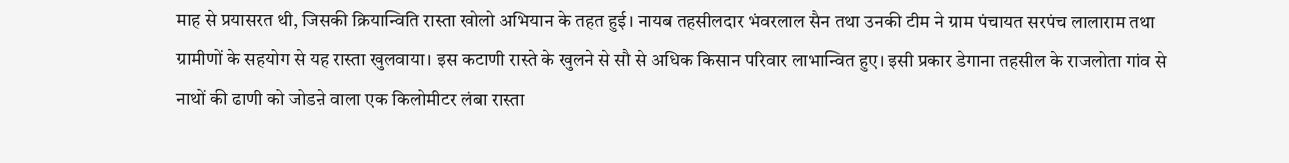माह से प्रयासरत थी, जिसकी क्रियान्विति रास्ता खोलो अभियान के तहत हुई। नायब तहसीलदार भंवरलाल सैन तथा उनकी टीम ने ग्राम पंचायत सरपंच लालाराम तथा ग्रामीणों के सहयोग से यह रास्ता खुलवाया। इस कटाणी रास्ते के खुलने से सौ से अधिक किसान परिवार लाभान्वित हुए। इसी प्रकार डेगाना तहसील के राजलोता गांव से नाथों की ढाणी को जोडऩे वाला एक किलोमीटर लंबा रास्ता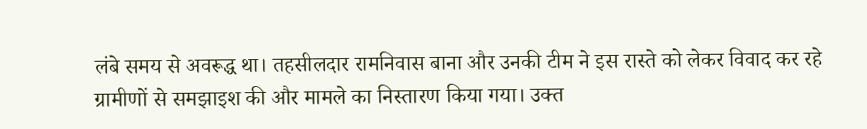लंबे समय से अवरूद्ध था। तहसीलदार रामनिवास बाना और उनकी टीम ने इस रास्ते को लेकर विवाद कर रहे ग्रामीणों से समझाइश की और मामले का निस्तारण किया गया। उक्त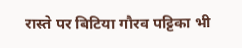रास्ते पर बिटिया गौरव पट्टिका भी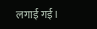लगाई गई।